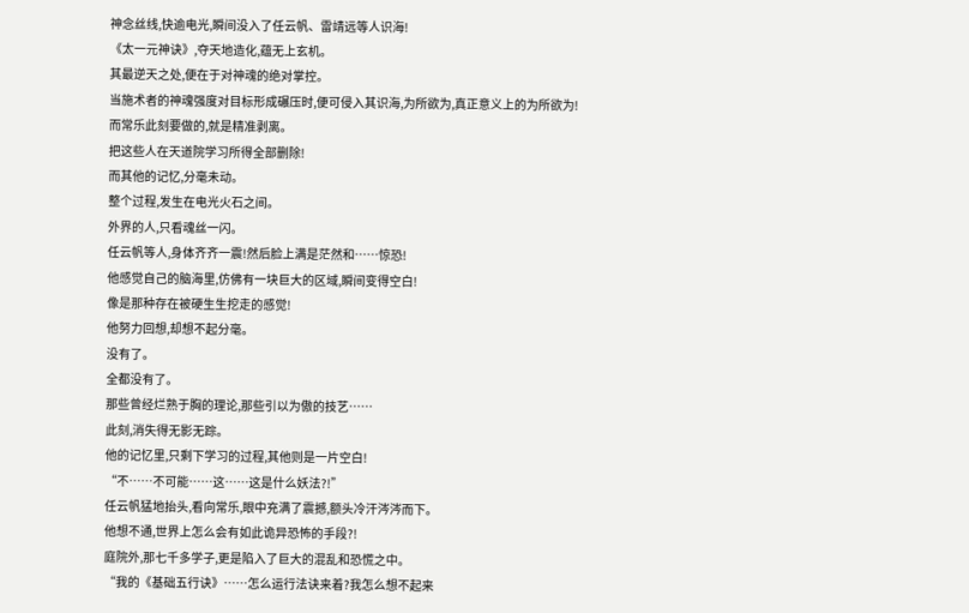神念丝线,快逾电光,瞬间没入了任云帆、雷靖远等人识海!
《太一元神诀》,夺天地造化,蕴无上玄机。
其最逆天之处,便在于对神魂的绝对掌控。
当施术者的神魂强度对目标形成碾压时,便可侵入其识海,为所欲为,真正意义上的为所欲为!
而常乐此刻要做的,就是精准剥离。
把这些人在天道院学习所得全部删除!
而其他的记忆,分毫未动。
整个过程,发生在电光火石之间。
外界的人,只看魂丝一闪。
任云帆等人,身体齐齐一震!然后脸上满是茫然和……惊恐!
他感觉自己的脑海里,仿佛有一块巨大的区域,瞬间变得空白!
像是那种存在被硬生生挖走的感觉!
他努力回想,却想不起分毫。
没有了。
全都没有了。
那些曾经烂熟于胸的理论,那些引以为傲的技艺……
此刻,消失得无影无踪。
他的记忆里,只剩下学习的过程,其他则是一片空白!
“不……不可能……这……这是什么妖法?!”
任云帆猛地抬头,看向常乐,眼中充满了震撼,额头冷汗涔涔而下。
他想不通,世界上怎么会有如此诡异恐怖的手段?!
庭院外,那七千多学子,更是陷入了巨大的混乱和恐慌之中。
“我的《基础五行诀》……怎么运行法诀来着?我怎么想不起来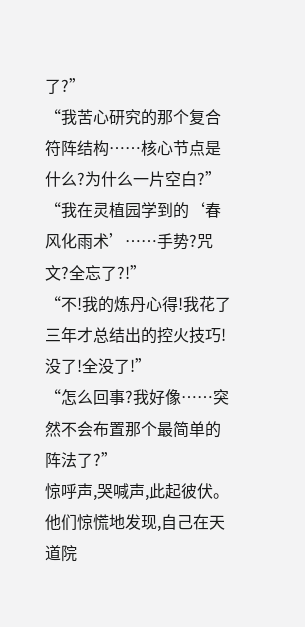了?”
“我苦心研究的那个复合符阵结构……核心节点是什么?为什么一片空白?”
“我在灵植园学到的‘春风化雨术’……手势?咒文?全忘了?!”
“不!我的炼丹心得!我花了三年才总结出的控火技巧!没了!全没了!”
“怎么回事?我好像……突然不会布置那个最简单的阵法了?”
惊呼声,哭喊声,此起彼伏。
他们惊慌地发现,自己在天道院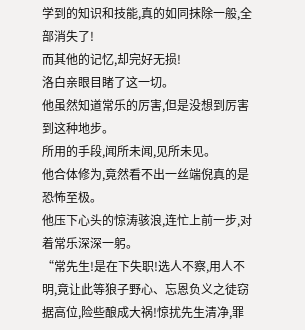学到的知识和技能,真的如同抹除一般,全部消失了!
而其他的记忆,却完好无损!
洛白亲眼目睹了这一切。
他虽然知道常乐的厉害,但是没想到厉害到这种地步。
所用的手段,闻所未闻,见所未见。
他合体修为,竟然看不出一丝端倪真的是恐怖至极。
他压下心头的惊涛骇浪,连忙上前一步,对着常乐深深一躬。
“常先生!是在下失职!选人不察,用人不明,竟让此等狼子野心、忘恩负义之徒窃据高位,险些酿成大祸!惊扰先生清净,罪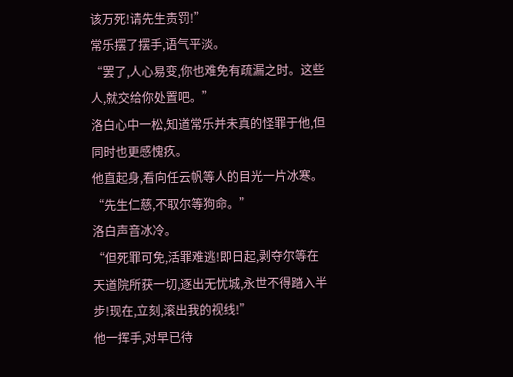该万死!请先生责罚!”
常乐摆了摆手,语气平淡。
“罢了,人心易变,你也难免有疏漏之时。这些人,就交给你处置吧。”
洛白心中一松,知道常乐并未真的怪罪于他,但同时也更感愧疚。
他直起身,看向任云帆等人的目光一片冰寒。
“先生仁慈,不取尔等狗命。”
洛白声音冰冷。
“但死罪可免,活罪难逃!即日起,剥夺尔等在天道院所获一切,逐出无忧城,永世不得踏入半步!现在,立刻,滚出我的视线!”
他一挥手,对早已待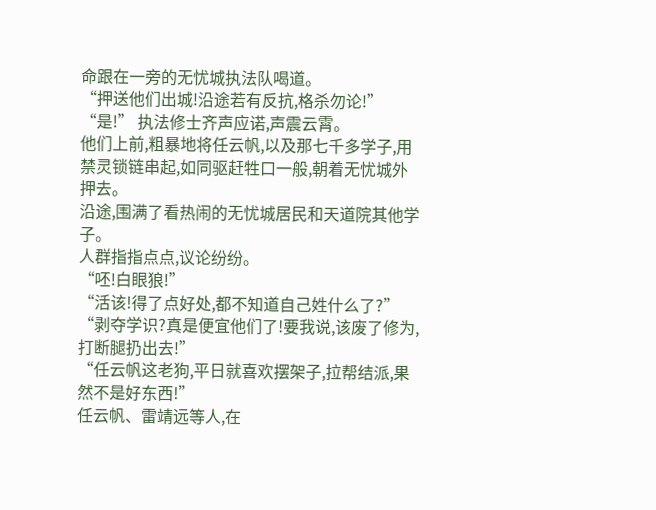命跟在一旁的无忧城执法队喝道。
“押送他们出城!沿途若有反抗,格杀勿论!”
“是!” 执法修士齐声应诺,声震云霄。
他们上前,粗暴地将任云帆,以及那七千多学子,用禁灵锁链串起,如同驱赶牲口一般,朝着无忧城外押去。
沿途,围满了看热闹的无忧城居民和天道院其他学子。
人群指指点点,议论纷纷。
“呸!白眼狼!”
“活该!得了点好处,都不知道自己姓什么了?”
“剥夺学识?真是便宜他们了!要我说,该废了修为,打断腿扔出去!”
“任云帆这老狗,平日就喜欢摆架子,拉帮结派,果然不是好东西!”
任云帆、雷靖远等人,在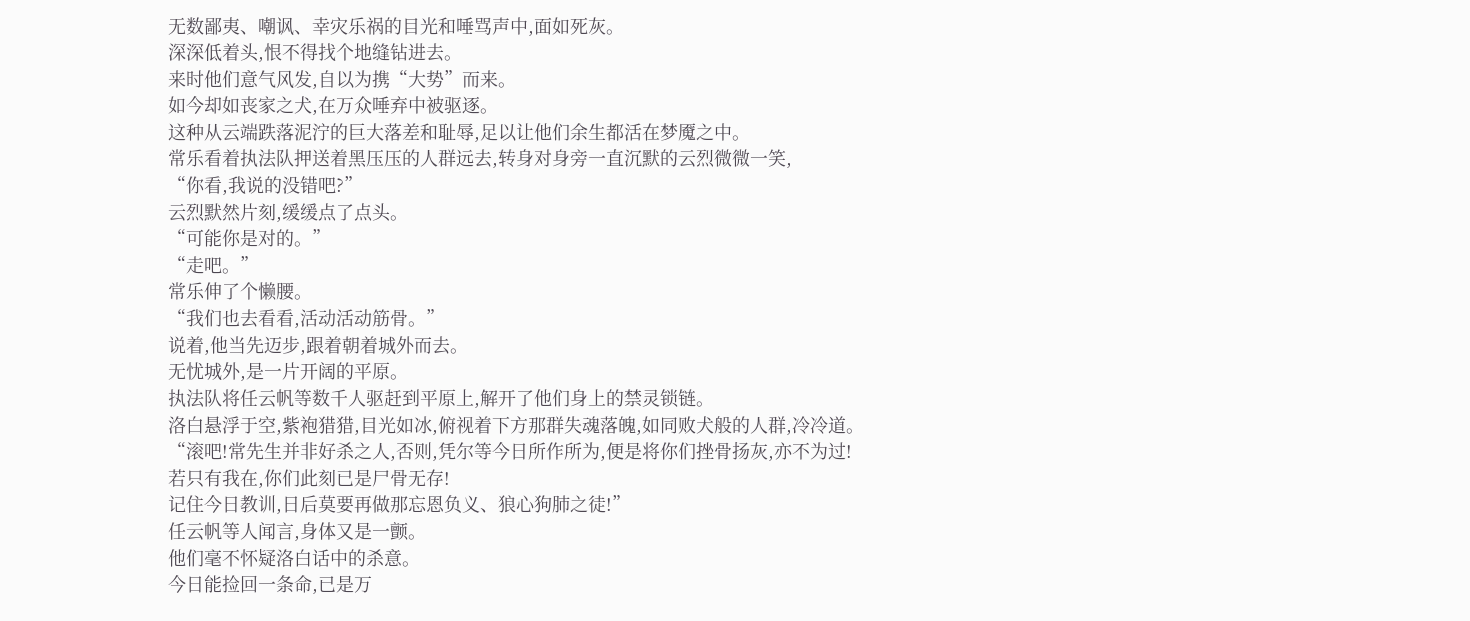无数鄙夷、嘲讽、幸灾乐祸的目光和唾骂声中,面如死灰。
深深低着头,恨不得找个地缝钻进去。
来时他们意气风发,自以为携“大势”而来。
如今却如丧家之犬,在万众唾弃中被驱逐。
这种从云端跌落泥泞的巨大落差和耻辱,足以让他们余生都活在梦魇之中。
常乐看着执法队押送着黑压压的人群远去,转身对身旁一直沉默的云烈微微一笑,
“你看,我说的没错吧?”
云烈默然片刻,缓缓点了点头。
“可能你是对的。”
“走吧。”
常乐伸了个懒腰。
“我们也去看看,活动活动筋骨。”
说着,他当先迈步,跟着朝着城外而去。
无忧城外,是一片开阔的平原。
执法队将任云帆等数千人驱赶到平原上,解开了他们身上的禁灵锁链。
洛白悬浮于空,紫袍猎猎,目光如冰,俯视着下方那群失魂落魄,如同败犬般的人群,冷冷道。
“滚吧!常先生并非好杀之人,否则,凭尔等今日所作所为,便是将你们挫骨扬灰,亦不为过!
若只有我在,你们此刻已是尸骨无存!
记住今日教训,日后莫要再做那忘恩负义、狼心狗肺之徒!”
任云帆等人闻言,身体又是一颤。
他们毫不怀疑洛白话中的杀意。
今日能捡回一条命,已是万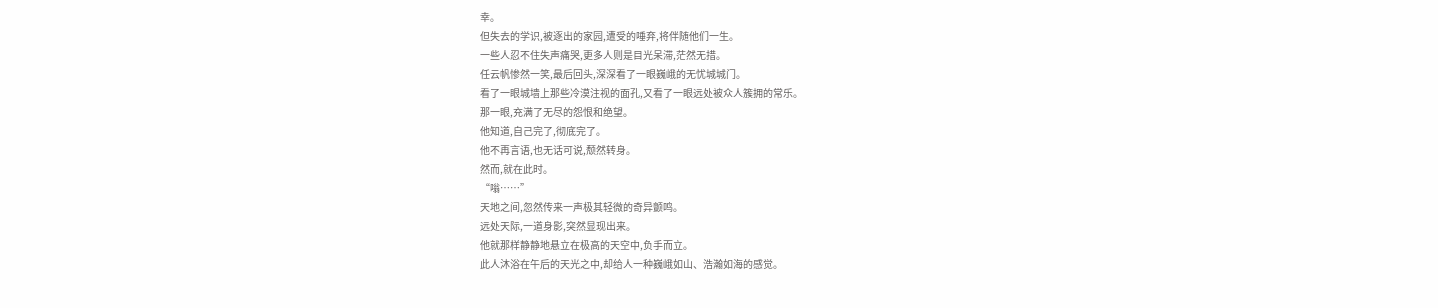幸。
但失去的学识,被逐出的家园,遭受的唾弃,将伴随他们一生。
一些人忍不住失声痛哭,更多人则是目光呆滞,茫然无措。
任云帆惨然一笑,最后回头,深深看了一眼巍峨的无忧城城门。
看了一眼城墙上那些冷漠注视的面孔,又看了一眼远处被众人簇拥的常乐。
那一眼,充满了无尽的怨恨和绝望。
他知道,自己完了,彻底完了。
他不再言语,也无话可说,颓然转身。
然而,就在此时。
“嗡……”
天地之间,忽然传来一声极其轻微的奇异颤鸣。
远处天际,一道身影,突然显现出来。
他就那样静静地悬立在极高的天空中,负手而立。
此人沐浴在午后的天光之中,却给人一种巍峨如山、浩瀚如海的感觉。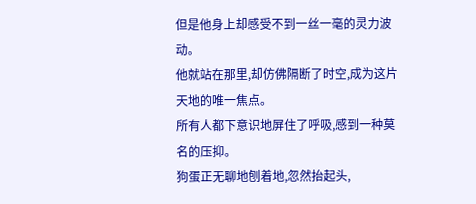但是他身上却感受不到一丝一毫的灵力波动。
他就站在那里,却仿佛隔断了时空,成为这片天地的唯一焦点。
所有人都下意识地屏住了呼吸,感到一种莫名的压抑。
狗蛋正无聊地刨着地,忽然抬起头,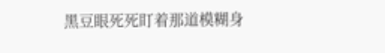黑豆眼死死盯着那道模糊身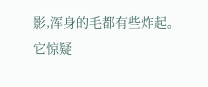影,浑身的毛都有些炸起。
它惊疑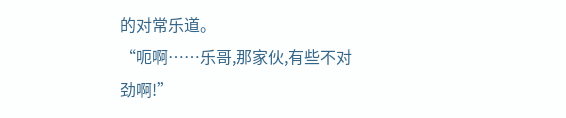的对常乐道。
“呃啊……乐哥,那家伙,有些不对劲啊!”